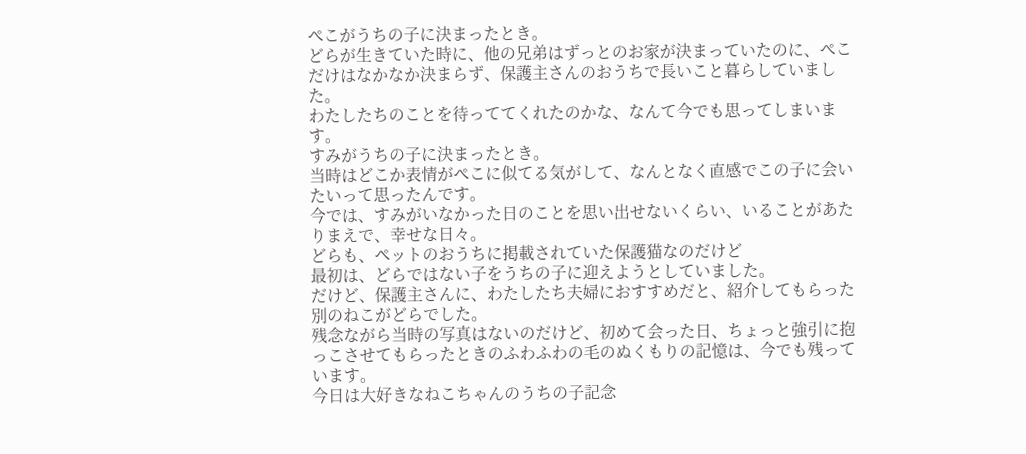ぺこがうちの子に決まったとき。
どらが生きていた時に、他の兄弟はずっとのお家が決まっていたのに、ぺこだけはなかなか決まらず、保護主さんのおうちで長いこと暮らしていました。
わたしたちのことを待っててくれたのかな、なんて今でも思ってしまいます。
すみがうちの子に決まったとき。
当時はどこか表情がぺこに似てる気がして、なんとなく直感でこの子に会いたいって思ったんです。
今では、すみがいなかった日のことを思い出せないくらい、いることがあたりまえで、幸せな日々。
どらも、ペットのおうちに掲載されていた保護猫なのだけど
最初は、どらではない子をうちの子に迎えようとしていました。
だけど、保護主さんに、わたしたち夫婦におすすめだと、紹介してもらった別のねこがどらでした。
残念ながら当時の写真はないのだけど、初めて会った日、ちょっと強引に抱っこさせてもらったときのふわふわの毛のぬくもりの記憶は、今でも残っています。
今日は大好きなねこちゃんのうちの子記念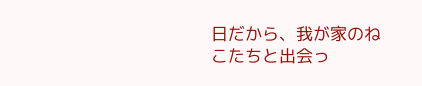日だから、我が家のねこたちと出会っ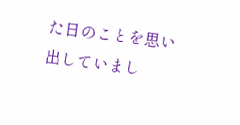た日のことを思い出していまし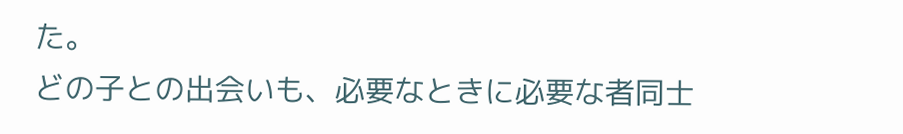た。
どの子との出会いも、必要なときに必要な者同士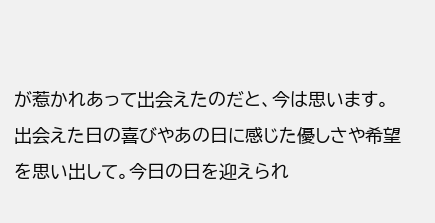が惹かれあって出会えたのだと、今は思います。
出会えた日の喜びやあの日に感じた優しさや希望を思い出して。今日の日を迎えられ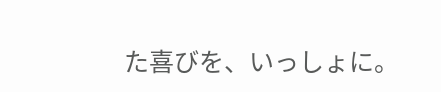た喜びを、いっしょに。